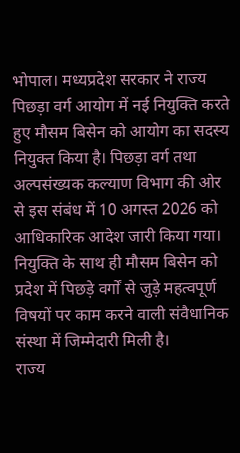भोपाल। मध्यप्रदेश सरकार ने राज्य पिछड़ा वर्ग आयोग में नई नियुक्ति करते हुए मौसम बिसेन को आयोग का सदस्य नियुक्त किया है। पिछड़ा वर्ग तथा अल्पसंख्यक कल्याण विभाग की ओर से इस संबंध में 10 अगस्त 2026 को आधिकारिक आदेश जारी किया गया। नियुक्ति के साथ ही मौसम बिसेन को प्रदेश में पिछड़े वर्गों से जुड़े महत्वपूर्ण विषयों पर काम करने वाली संवैधानिक संस्था में जिम्मेदारी मिली है।
राज्य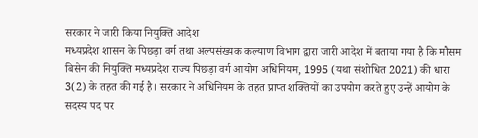सरकार ने जारी किया नियुक्ति आदेश
मध्यप्रदेश शासन के पिछड़ा वर्ग तथा अल्पसंख्यक कल्याण विभाग द्वारा जारी आदेश में बताया गया है कि मौसम बिसेन की नियुक्ति मध्यप्रदेश राज्य पिछड़ा वर्ग आयोग अधिनियम, 1995 (यथा संशोधित 2021) की धारा 3(2) के तहत की गई है। सरकार ने अधिनियम के तहत प्राप्त शक्तियों का उपयोग करते हुए उन्हें आयोग के सदस्य पद पर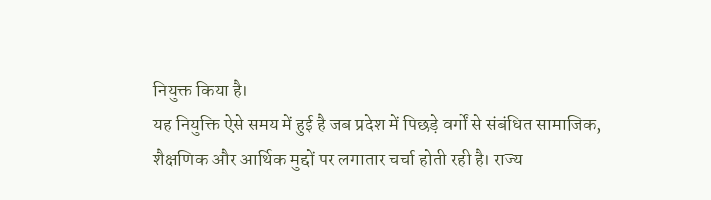नियुक्त किया है।
यह नियुक्ति ऐसे समय में हुई है जब प्रदेश में पिछड़े वर्गों से संबंधित सामाजिक, शैक्षणिक और आर्थिक मुद्दों पर लगातार चर्चा होती रही है। राज्य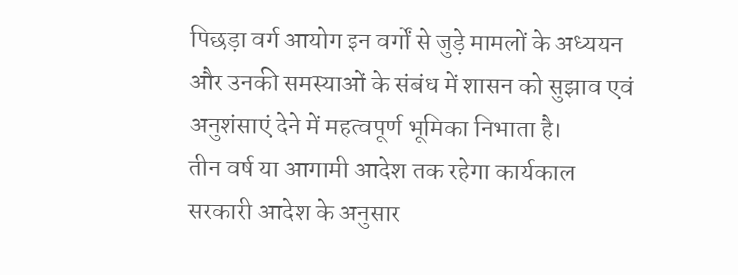पिछड़ा वर्ग आयोग इन वर्गों से जुड़े मामलों के अध्ययन और उनकी समस्याओं के संबंध में शासन को सुझाव एवं अनुशंसाएं देने में महत्वपूर्ण भूमिका निभाता है।
तीन वर्ष या आगामी आदेश तक रहेगा कार्यकाल
सरकारी आदेश के अनुसार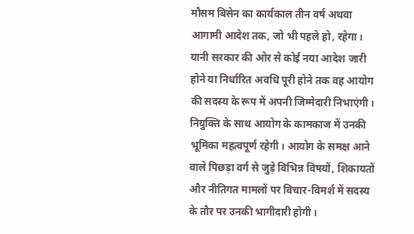मौसम बिसेन का कार्यकाल तीन वर्ष अथवा आगामी आदेश तक, जो भी पहले हो, रहेगा। यानी सरकार की ओर से कोई नया आदेश जारी होने या निर्धारित अवधि पूरी होने तक वह आयोग की सदस्य के रूप में अपनी जिम्मेदारी निभाएंगी।
नियुक्ति के साथ आयोग के कामकाज में उनकी भूमिका महत्वपूर्ण रहेगी। आयोग के समक्ष आने वाले पिछड़ा वर्ग से जुड़े विभिन्न विषयों, शिकायतों और नीतिगत मामलों पर विचार-विमर्श में सदस्य के तौर पर उनकी भागीदारी होगी।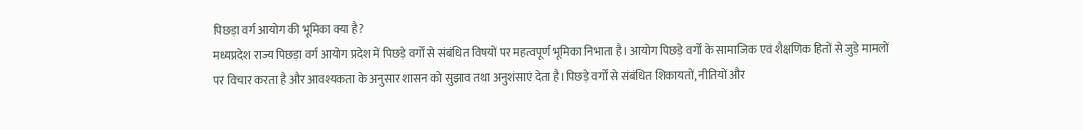पिछड़ा वर्ग आयोग की भूमिका क्या है?
मध्यप्रदेश राज्य पिछड़ा वर्ग आयोग प्रदेश में पिछड़े वर्गों से संबंधित विषयों पर महत्वपूर्ण भूमिका निभाता है। आयोग पिछड़े वर्गों के सामाजिक एवं शैक्षणिक हितों से जुड़े मामलों पर विचार करता है और आवश्यकता के अनुसार शासन को सुझाव तथा अनुशंसाएं देता है।पिछड़े वर्गों से संबंधित शिकायतों, नीतियों और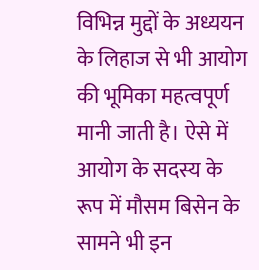विभिन्न मुद्दों के अध्ययन के लिहाज से भी आयोग की भूमिका महत्वपूर्ण मानी जाती है। ऐसे में आयोग के सदस्य के रूप में मौसम बिसेन के सामने भी इन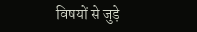विषयों से जुड़े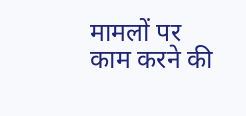मामलों पर काम करने की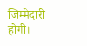जिम्मेदारी होगी।